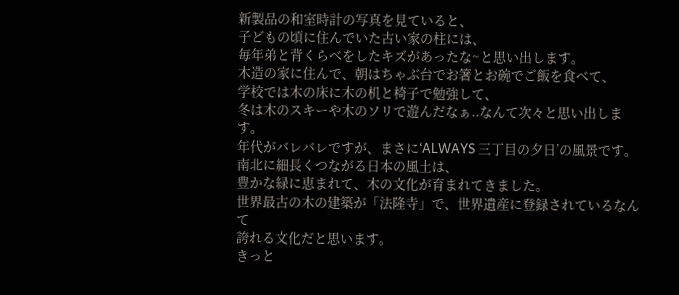新製品の和室時計の写真を見ていると、
子どもの頃に住んでいた古い家の柱には、
毎年弟と背くらべをしたキズがあったな~と思い出します。
木造の家に住んで、朝はちゃぶ台でお箸とお碗でご飯を食べて、
学校では木の床に木の机と椅子で勉強して、
冬は木のスキーや木のソリで遊んだなぁ..なんて次々と思い出します。
年代がバレバレですが、まさに‘ALWAYS 三丁目の夕日’の風景です。
南北に細長くつながる日本の風土は、
豊かな緑に恵まれて、木の文化が育まれてきました。
世界最古の木の建築が「法隆寺」で、世界遺産に登録されているなんて
誇れる文化だと思います。
きっと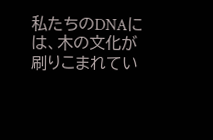私たちのDNAには、木の文化が刷りこまれてい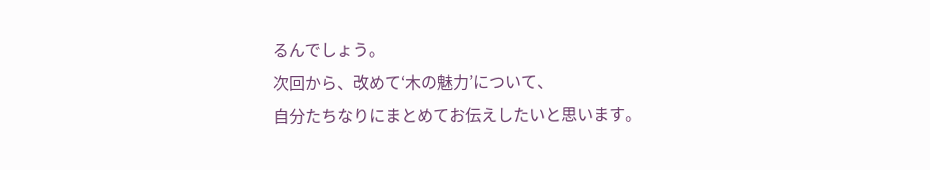るんでしょう。
次回から、改めて‘木の魅力’について、
自分たちなりにまとめてお伝えしたいと思います。